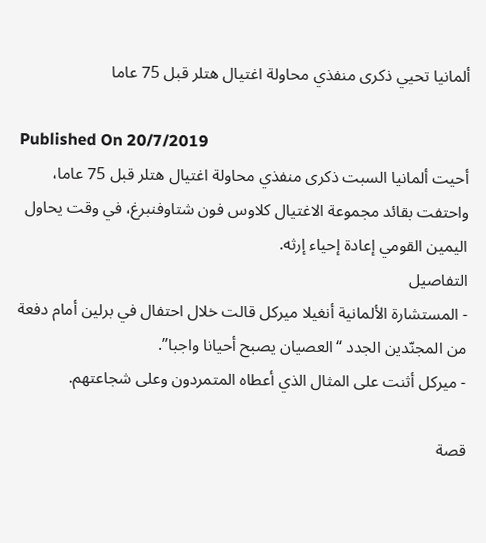ألمانيا تحيي ذكرى منفذي محاولة اغتيال هتلر قبل 75 عاما

Published On 20/7/2019
أحيت ألمانيا السبت ذكرى منفذي محاولة اغتيال هتلر قبل 75 عاما، واحتفت بقائد مجموعة الاغتيال كلاوس فون شتاوفنبرغ، في وقت يحاول اليمين القومي إعادة إحياء إرثه.
التفاصيل
- المستشارة الألمانية أنغيلا ميركل قالت خلال احتفال في برلين أمام دفعة من المجنّدين الجدد “العصيان يصبح أحيانا واجبا”.
- ميركل أثنت على المثال الذي أعطاه المتمردون وعلى شجاعتهم.

قصة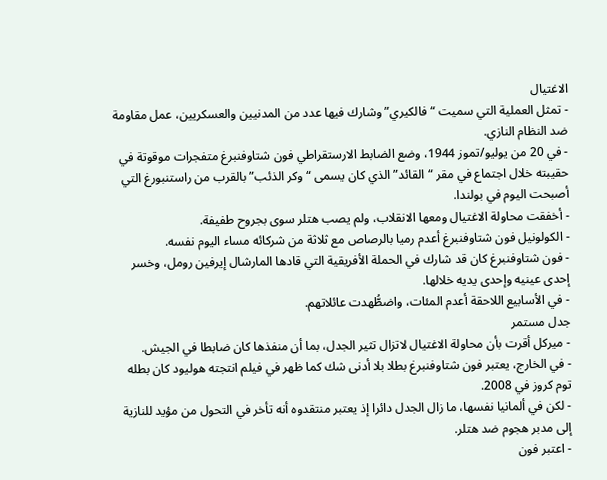الاغتيال
- تمثل العملية التي سميت “فالكيري” وشارك فيها عدد من المدنيين والعسكريين، عمل مقاومة ضد النظام النازي.
- في 20 من يوليو/تموز 1944، وضع الضابط الارستقراطي فون شتاوفنبرغ متفجرات موقوتة في حقيبته خلال اجتماع في مقر “القائد” الذي كان يسمى “وكر الذئب” بالقرب من راستنبورغ التي أصبحت اليوم في بولندا.
- أخفقت محاولة الاغتيال ومعها الانقلاب، ولم يصب هتلر سوى بجروح طفيفة.
- الكولونيل فون شتاوفنبرغ أعدم رميا بالرصاص مع ثلاثة من شركائه مساء اليوم نفسه.
- فون شتاوفنبرغ كان قد شارك في الحملة الأفريقية التي قادها المارشال إيرفين رومل، وخسر إحدى عينيه وإحدى يديه خلالها.
- في الأسابيع اللاحقة أعدم المئات، واضطُّهدت عائلاتهم.
جدل مستمر
- ميركل أقرت بأن محاولة الاغتيال لاتزال تثير الجدل، بما أن منفذها كان ضابطا في الجيش.
- في الخارج، يعتبر فون شتاوفنبرغ بطلا بلا أدنى شك كما ظهر في فيلم انتجته هوليود كان بطله توم كروز في 2008.
- لكن في ألمانيا نفسها، ما زال الجدل دائرا إذ يعتبر منتقدوه أنه تأخر في التحول من مؤيد للنازية إلى مدبر هجوم ضد هتلر.
- اعتبر فون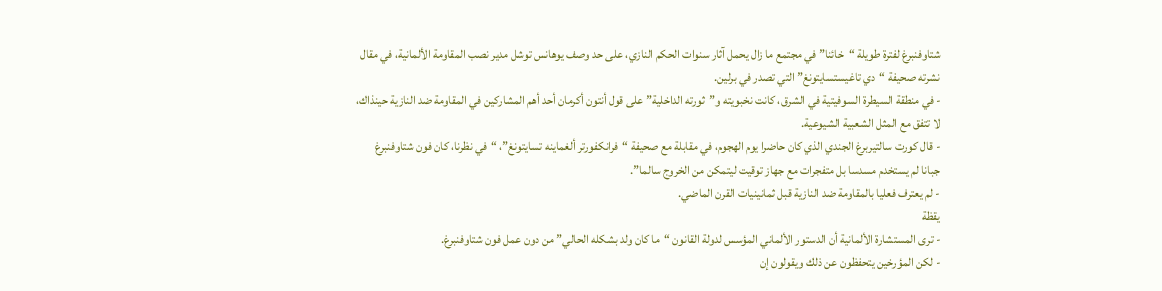شتاوفنبرغ لفترة طويلة “خائنا” في مجتمع ما زال يحمل آثار سنوات الحكم النازي، على حد وصف يوهانس توشل مدير نصب المقاومة الألمانية، في مقال نشرته صحيفة “دي تاغيستسايتونغ” التي تصدر في برلين.
- في منطقة السيطرة السوفيتية في الشرق، كانت نخبويته و”ثورته الداخلية” على قول أنتون أكرمان أحد أهم المشاركين في المقاومة ضد النازية حينذاك، لا تتفق مع المثل الشعبية الشيوعية.
- قال كورت سالتيربرغ الجندي الذي كان حاضرا يوم الهجوم، في مقابلة مع صحيفة “فرانكفورتر ألغماينه تسايتونغ”، “في نظرنا، كان فون شتاوفنبرغ جبانا لم يستخدم مسدسا بل متفجرات مع جهاز توقيت ليتمكن من الخروج سالما”.
- لم يعترف فعليا بالمقاومة ضد النازية قبل ثمانينيات القرن الماضي.
يقظة
- ترى المستشارة الألمانية أن الدستور الألماني المؤسس لدولة القانون “ما كان ولد بشكله الحالي” من دون عمل فون شتاوفنبرغ.
- لكن المؤرخين يتحفظون عن ذلك ويقولون إن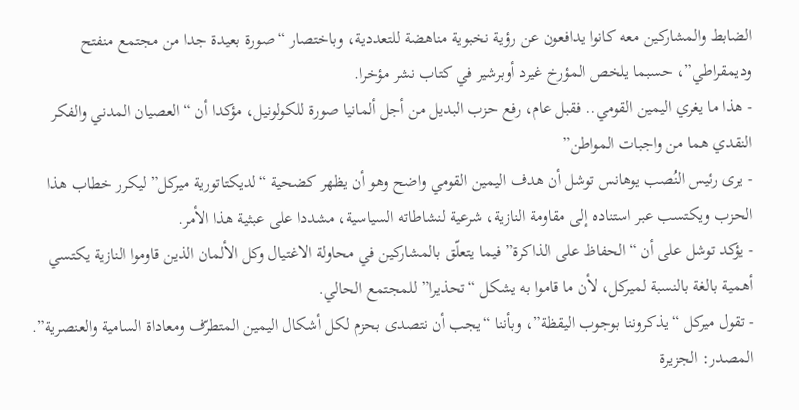الضابط والمشاركين معه كانوا يدافعون عن رؤية نخبوية مناهضة للتعددية، وباختصار “صورة بعيدة جدا من مجتمع منفتح وديمقراطي”، حسبما يلخص المؤرخ غيرد أوبرشير في كتاب نشر مؤخرا.
- هذا ما يغري اليمين القومي.. فقبل عام، رفع حزب البديل من أجل ألمانيا صورة للكولونيل، مؤكدا أن “العصيان المدني والفكر النقدي هما من واجبات المواطن”
- يرى رئيس النُصب يوهانس توشل أن هدف اليمين القومي واضح وهو أن يظهر كضحية “لديكتاتورية ميركل” ليكرر خطاب هذا الحزب ويكتسب عبر استناده إلى مقاومة النازية، شرعية لنشاطاته السياسية، مشددا على عبثية هذا الأمر.
- يؤكد توشل على أن “الحفاظ على الذاكرة” فيما يتعلّق بالمشاركين في محاولة الاغتيال وكل الألمان الذين قاوموا النازية يكتسي أهمية بالغة بالنسبة لميركل، لأن ما قاموا به يشكل “تحذيرا” للمجتمع الحالي.
- تقول ميركل “يذكروننا بوجوب اليقظة”، وبأننا “يجب أن نتصدى بحزم لكل أشكال اليمين المتطرّف ومعاداة السامية والعنصرية”.
المصدر: الجزيرة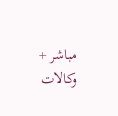مباشر + وكالات